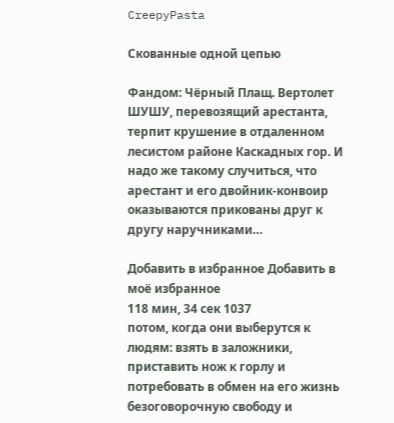CreepyPasta

Скованные одной цепью

Фандом: Чёрный Плащ. Вертолет ШУШУ, перевозящий арестанта, терпит крушение в отдаленном лесистом районе Каскадных гор. И надо же такому случиться, что арестант и его двойник-конвоир оказываются прикованы друг к другу наручниками…

Добавить в избранное Добавить в моё избранное
118 мин, 34 сек 1037
потом, когда они выберутся к людям: взять в заложники, приставить нож к горлу и потребовать в обмен на его жизнь безоговорочную свободу и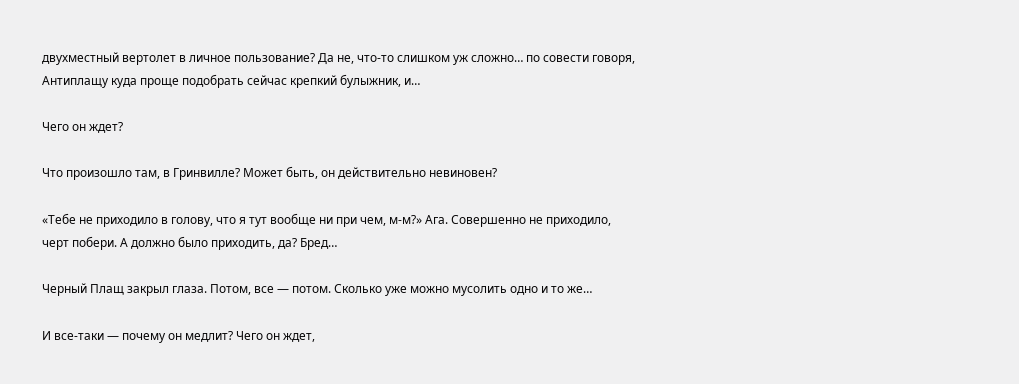двухместный вертолет в личное пользование? Да не, что-то слишком уж сложно… по совести говоря, Антиплащу куда проще подобрать сейчас крепкий булыжник, и…

Чего он ждет?

Что произошло там, в Гринвилле? Может быть, он действительно невиновен?

«Тебе не приходило в голову, что я тут вообще ни при чем, м-м?» Ага. Совершенно не приходило, черт побери. А должно было приходить, да? Бред…

Черный Плащ закрыл глаза. Потом, все — потом. Сколько уже можно мусолить одно и то же…

И все-таки — почему он медлит? Чего он ждет,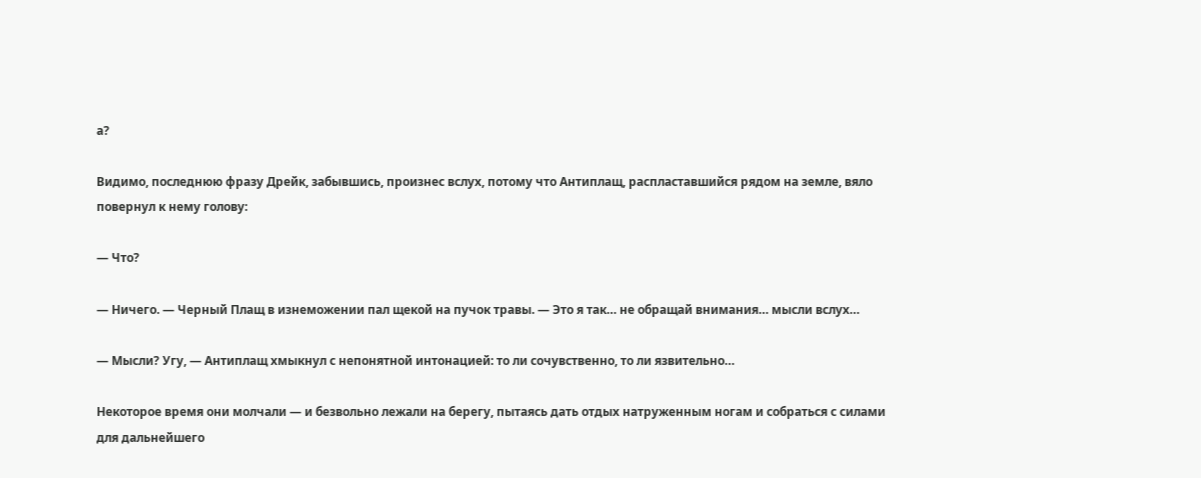а?

Видимо, последнюю фразу Дрейк, забывшись, произнес вслух, потому что Антиплащ, распластавшийся рядом на земле, вяло повернул к нему голову:

— Что?

— Ничего. — Черный Плащ в изнеможении пал щекой на пучок травы. — Это я так… не обращай внимания… мысли вслух…

— Мысли? Угу, — Антиплащ хмыкнул с непонятной интонацией: то ли сочувственно, то ли язвительно…

Некоторое время они молчали — и безвольно лежали на берегу, пытаясь дать отдых натруженным ногам и собраться с силами для дальнейшего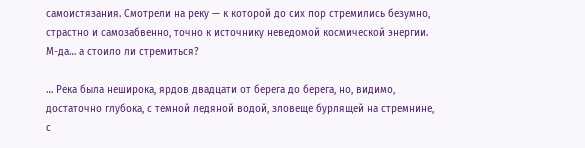самоистязания. Смотрели на реку — к которой до сих пор стремились безумно, страстно и самозабвенно, точно к источнику неведомой космической энергии. М-да… а стоило ли стремиться?

… Река была неширока, ярдов двадцати от берега до берега, но, видимо, достаточно глубока, с темной ледяной водой, зловеще бурлящей на стремнине, с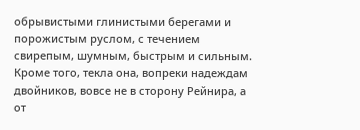обрывистыми глинистыми берегами и порожистым руслом, с течением свирепым, шумным, быстрым и сильным. Кроме того, текла она, вопреки надеждам двойников, вовсе не в сторону Рейнира, а от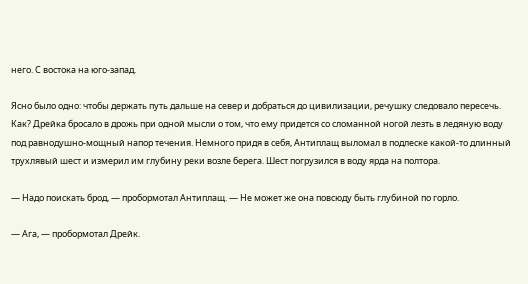него. С востока на юго-запад.

Ясно было одно: чтобы держать путь дальше на север и добраться до цивилизации, речушку следовало пересечь. Как? Дрейка бросало в дрожь при одной мысли о том, что ему придется со сломанной ногой лезть в ледяную воду под равнодушно-мощный напор течения. Немного придя в себя, Антиплащ выломал в подлеске какой-то длинный трухлявый шест и измерил им глубину реки возле берега. Шест погрузился в воду ярда на полтора.

— Надо поискать брод, — пробормотал Антиплащ. — Не может же она повсюду быть глубиной по горло.

— Ага, — пробормотал Дрейк.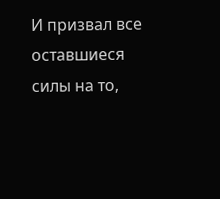И призвал все оставшиеся силы на то,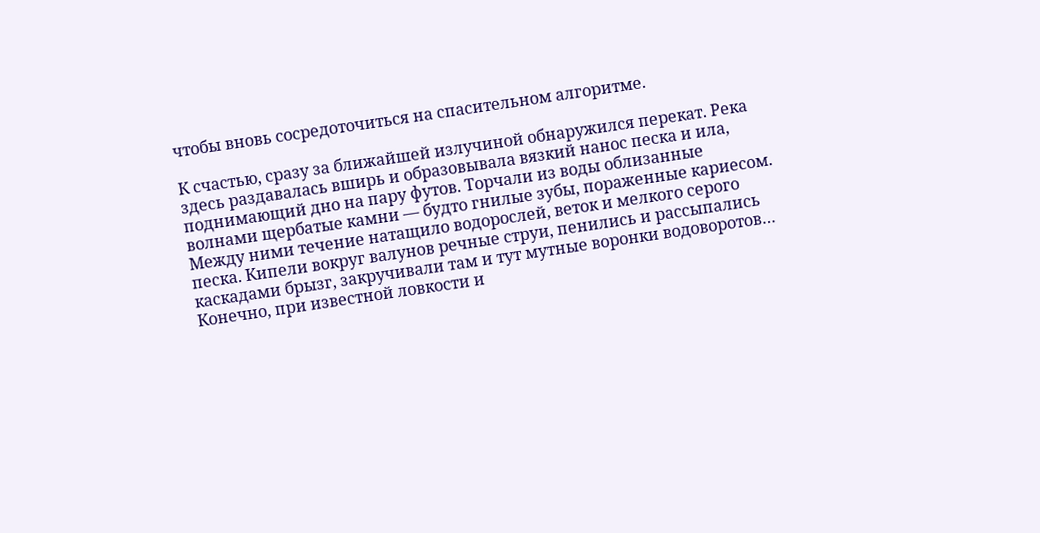чтобы вновь сосредоточиться на спасительном алгоритме.

К счастью, сразу за ближайшей излучиной обнаружился перекат. Река здесь раздавалась вширь и образовывала вязкий нанос песка и ила, поднимающий дно на пару футов. Торчали из воды облизанные волнами щербатые камни — будто гнилые зубы, пораженные кариесом. Между ними течение натащило водорослей, веток и мелкого серого песка. Кипели вокруг валунов речные струи, пенились и рассыпались каскадами брызг, закручивали там и тут мутные воронки водоворотов… Конечно, при известной ловкости и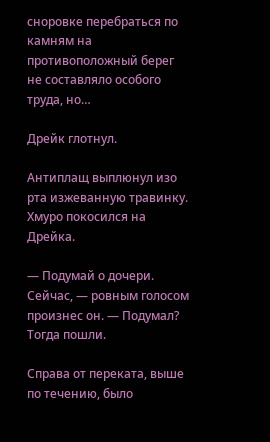сноровке перебраться по камням на противоположный берег не составляло особого труда, но…

Дрейк глотнул.

Антиплащ выплюнул изо рта изжеванную травинку. Хмуро покосился на Дрейка.

— Подумай о дочери. Сейчас, — ровным голосом произнес он. — Подумал? Тогда пошли.

Справа от переката, выше по течению, было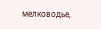мелководье,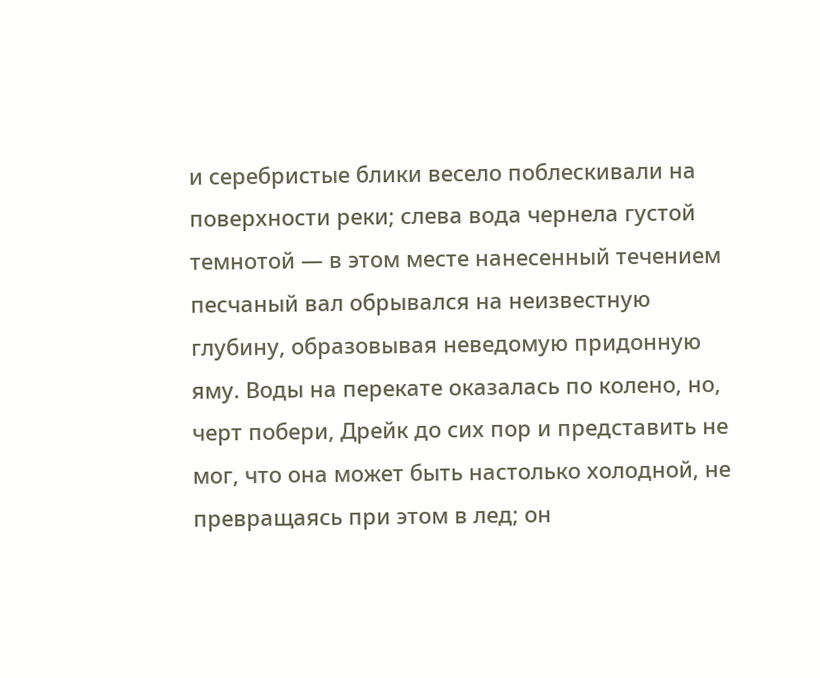и серебристые блики весело поблескивали на поверхности реки; слева вода чернела густой темнотой — в этом месте нанесенный течением песчаный вал обрывался на неизвестную глубину, образовывая неведомую придонную яму. Воды на перекате оказалась по колено, но, черт побери, Дрейк до сих пор и представить не мог, что она может быть настолько холодной, не превращаясь при этом в лед; он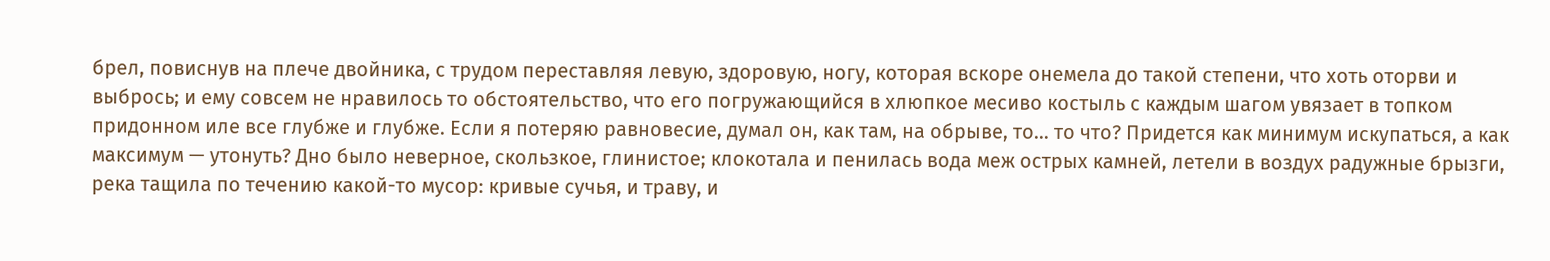брел, повиснув на плече двойника, с трудом переставляя левую, здоровую, ногу, которая вскоре онемела до такой степени, что хоть оторви и выбрось; и ему совсем не нравилось то обстоятельство, что его погружающийся в хлюпкое месиво костыль с каждым шагом увязает в топком придонном иле все глубже и глубже. Если я потеряю равновесие, думал он, как там, на обрыве, то… то что? Придется как минимум искупаться, а как максимум — утонуть? Дно было неверное, скользкое, глинистое; клокотала и пенилась вода меж острых камней, летели в воздух радужные брызги, река тащила по течению какой-то мусор: кривые сучья, и траву, и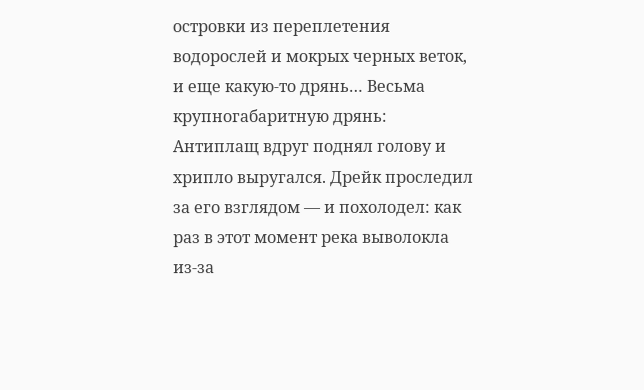островки из переплетения водорослей и мокрых черных веток, и еще какую-то дрянь… Весьма крупногабаритную дрянь: Антиплащ вдруг поднял голову и хрипло выругался. Дрейк проследил за его взглядом — и похолодел: как раз в этот момент река выволокла из-за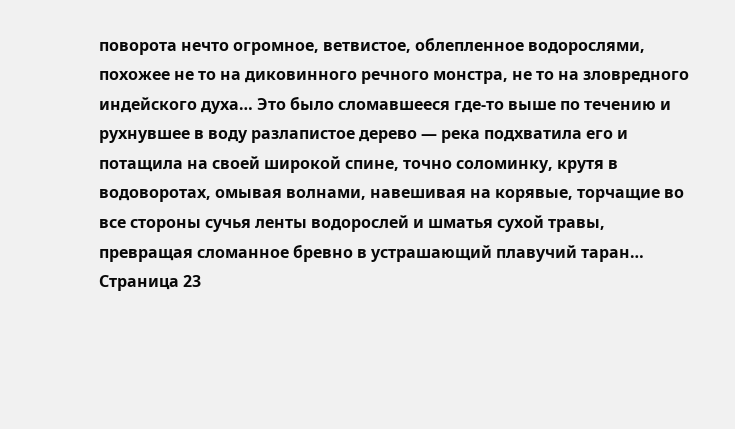поворота нечто огромное, ветвистое, облепленное водорослями, похожее не то на диковинного речного монстра, не то на зловредного индейского духа… Это было сломавшееся где-то выше по течению и рухнувшее в воду разлапистое дерево — река подхватила его и потащила на своей широкой спине, точно соломинку, крутя в водоворотах, омывая волнами, навешивая на корявые, торчащие во все стороны сучья ленты водорослей и шматья сухой травы, превращая сломанное бревно в устрашающий плавучий таран…
Страница 23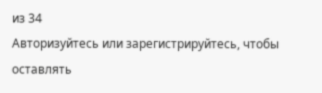из 34
Авторизуйтесь или зарегистрируйтесь, чтобы оставлять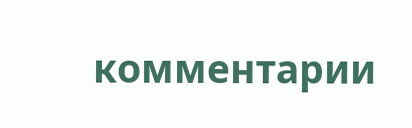комментарии